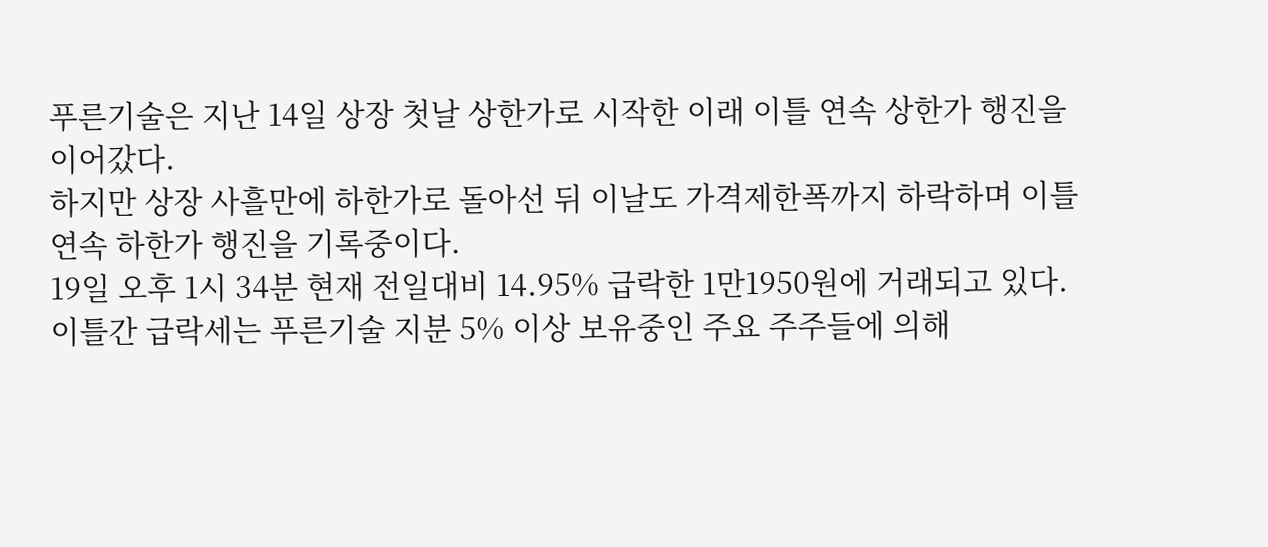푸른기술은 지난 14일 상장 첫날 상한가로 시작한 이래 이틀 연속 상한가 행진을 이어갔다.
하지만 상장 사흘만에 하한가로 돌아선 뒤 이날도 가격제한폭까지 하락하며 이틀 연속 하한가 행진을 기록중이다.
19일 오후 1시 34분 현재 전일대비 14.95% 급락한 1만1950원에 거래되고 있다.
이틀간 급락세는 푸른기술 지분 5% 이상 보유중인 주요 주주들에 의해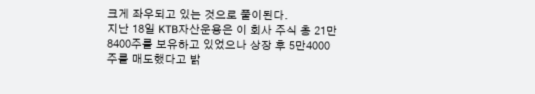크게 좌우되고 있는 것으로 풀이된다.
지난 18일 KTB자산운용은 이 회사 주식 총 21만8400주를 보유하고 있었으나 상장 후 5만4000주를 매도했다고 밝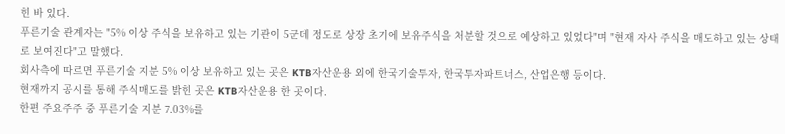힌 바 있다.
푸른기술 관계자는 "5% 이상 주식을 보유하고 있는 기관이 5군데 정도로 상장 초기에 보유주식을 처분할 것으로 예상하고 있었다"며 "현재 자사 주식을 매도하고 있는 상태로 보여진다"고 말했다.
회사측에 따르면 푸른기술 지분 5% 이상 보유하고 있는 곳은 KTB자산운용 외에 한국기술투자, 한국투자파트너스, 산업은행 등이다.
현재까지 공시를 통해 주식매도를 밝힌 곳은 KTB자산운용 한 곳이다.
한편 주요주주 중 푸른기술 지분 7.03%를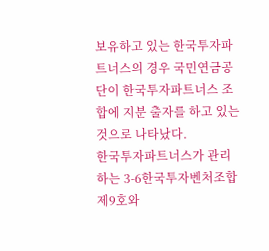보유하고 있는 한국투자파트너스의 경우 국민연금공단이 한국투자파트너스 조합에 지분 출자를 하고 있는 것으로 나타났다.
한국투자파트너스가 관리하는 3-6한국투자벤처조합제9호와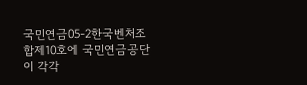국민연금05-2한국벤처조합제10호에 국민연금공단이 각각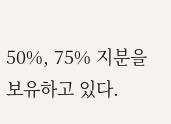50%, 75% 지분을 보유하고 있다.